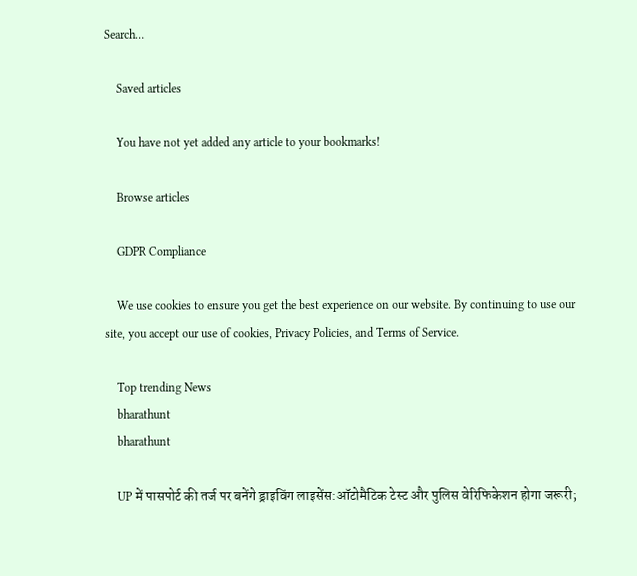Search…

    Saved articles

    You have not yet added any article to your bookmarks!

    Browse articles

    GDPR Compliance

    We use cookies to ensure you get the best experience on our website. By continuing to use our site, you accept our use of cookies, Privacy Policies, and Terms of Service.

    Top trending News
    bharathunt
    bharathunt

    UP में पासपोर्ट की तर्ज पर बनेंगे ड्राइविंग लाइसेंस:ऑटोमैटिक टेस्ट और पुलिस वेरिफिकेशन होगा जरूरी;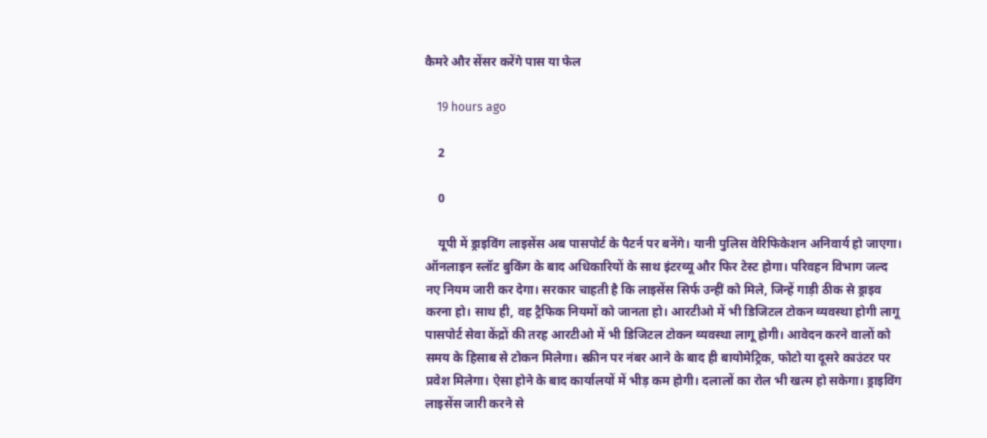कैमरे और सेंसर करेंगे पास या फेल

    19 hours ago

    2

    0

    यूपी में ड्राइविंग लाइसेंस अब पासपोर्ट के पैटर्न पर बनेंगे। यानी पुलिस वेरिफिकेशन अनिवार्य हो जाएगा। ऑनलाइन स्लॉट बुकिंग के बाद अधिकारियों के साथ इंटरव्यू और फिर टेस्ट होगा। परिवहन विभाग जल्द नए नियम जारी कर देगा। सरकार चाहती है कि लाइसेंस सिर्फ उन्हीं को मिले, जिन्हें गाड़ी ठीक से ड्राइव करना हो। साथ ही, वह ट्रैफिक नियमों को जानता हो। आरटीओ में भी डिजिटल टोकन व्यवस्था होगी लागू पासपोर्ट सेवा केंद्रों की तरह आरटीओ में भी डिजिटल टोकन व्यवस्था लागू होगी। आवेदन करने वालों को समय के हिसाब से टोकन मिलेगा। स्क्रीन पर नंबर आने के बाद ही बायोमेट्रिक, फोटो या दूसरे काउंटर पर प्रवेश मिलेगा। ऐसा होने के बाद कार्यालयों में भीड़ कम होगी। दलालों का रोल भी खत्म हो सकेगा। ड्राइविंग लाइसेंस जारी करने से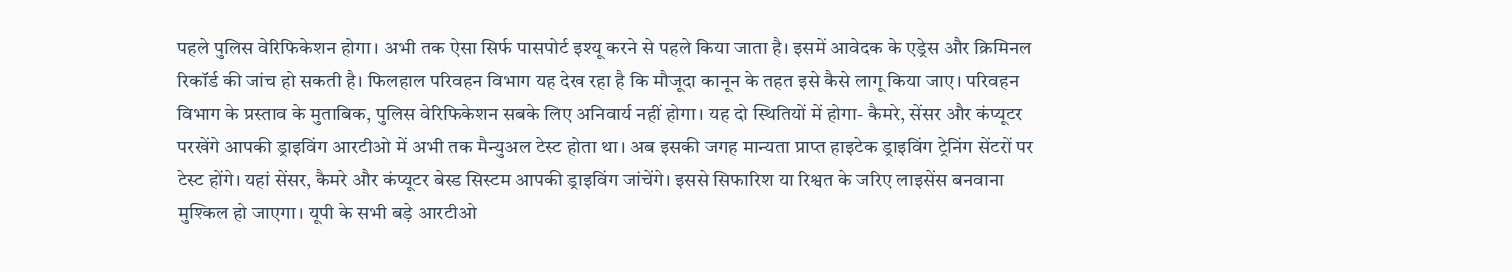पहले पुलिस वेरिफिकेशन होगा। अभी तक ऐसा सिर्फ पासपोर्ट इश्यू करने से पहले किया जाता है। इसमें आवेदक के एड्रेस और क्रिमिनल रिकॉर्ड की जांच हो सकती है। फिलहाल परिवहन विभाग यह देख रहा है कि मौजूदा कानून के तहत इसे कैसे लागू किया जाए। परिवहन विभाग के प्रस्ताव के मुताबिक, पुलिस वेरिफिकेशन सबके लिए अनिवार्य नहीं होगा। यह दो स्थितियों में होगा- कैमरे, सेंसर और कंप्यूटर परखेंगे आपकी ड्राइविंग आरटीओ में अभी तक मैन्युअल टेस्ट होता था। अब इसकी जगह मान्यता प्राप्त हाइटेक ड्राइविंग ट्रेनिंग सेंटरों पर टेस्ट होंगे। यहां सेंसर, कैमरे और कंप्यूटर बेस्ड सिस्टम आपकी ड्राइविंग जांचेंगे। इससे सिफारिश या रिश्वत के जरिए लाइसेंस बनवाना मुश्किल हो जाएगा। यूपी के सभी बड़े आरटीओ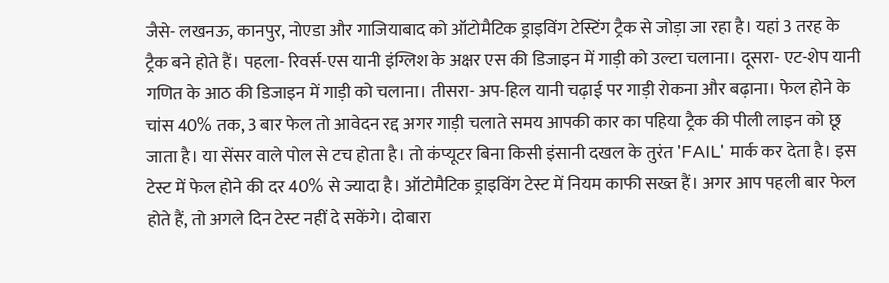जैसे- लखनऊ, कानपुर, नोएडा और गाजियाबाद को ऑटोमैटिक ड्राइविंग टेस्टिंग ट्रैक से जोड़ा जा रहा है। यहां 3 तरह के ट्रैक बने होते हैं। पहला- रिवर्स-एस यानी इंग्लिश के अक्षर एस की डिजाइन में गाड़ी को उल्टा चलाना। दूसरा- एट-शेप यानी गणित के आठ की डिजाइन में गाड़ी को चलाना। तीसरा- अप-हिल यानी चढ़ाई पर गाड़ी रोकना और बढ़ाना। फेल होने के चांस 40% तक, 3 बार फेल तो आवेदन रद्द अगर गाड़ी चलाते समय आपकी कार का पहिया ट्रैक की पीली लाइन को छू जाता है। या सेंसर वाले पोल से टच होता है। तो कंप्यूटर बिना किसी इंसानी दखल के तुरंत 'FAIL' मार्क कर देता है। इस टेस्ट में फेल होने की दर 40% से ज्यादा है। ऑटोमैटिक ड्राइविंग टेस्ट में नियम काफी सख्त हैं। अगर आप पहली बार फेल होते हैं, तो अगले दिन टेस्ट नहीं दे सकेंगे। दोबारा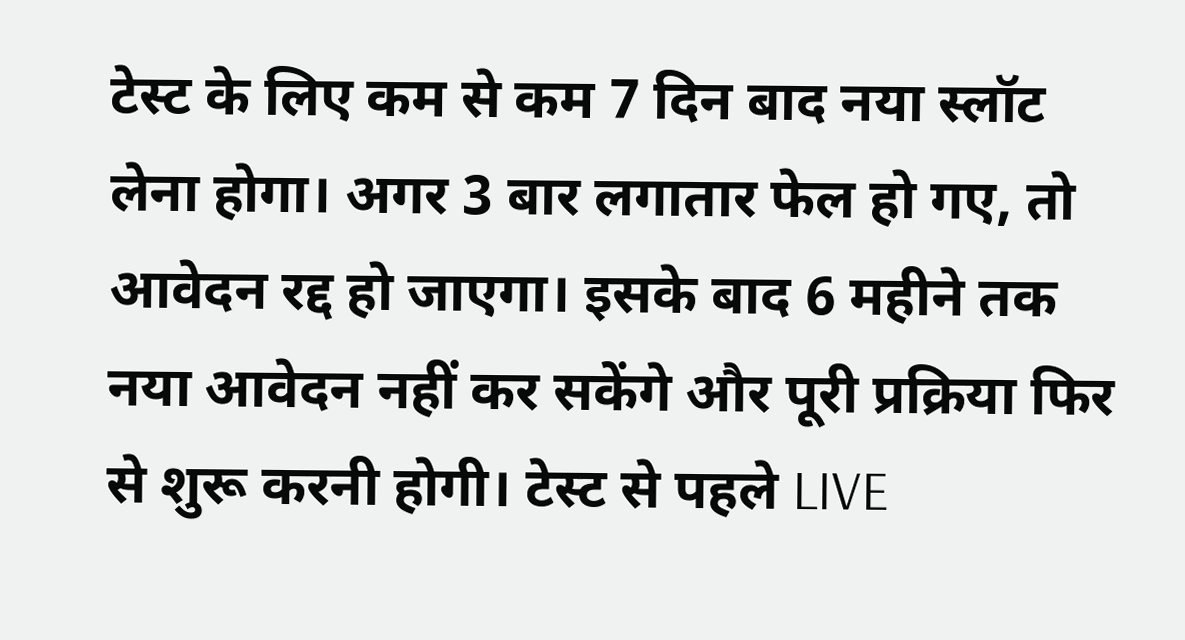टेस्ट के लिए कम से कम 7 दिन बाद नया स्लॉट लेना होगा। अगर 3 बार लगातार फेल हो गए, तो आवेदन रद्द हो जाएगा। इसके बाद 6 महीने तक नया आवेदन नहीं कर सकेंगे और पूरी प्रक्रिया फिर से शुरू करनी होगी। टेस्ट से पहले LIVE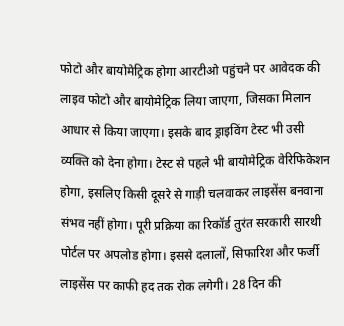फोटो और बायोमेट्रिक होगा आरटीओ पहुंचने पर आवेदक की लाइव फोटो और बायोमेट्रिक लिया जाएगा, जिसका मिलान आधार से किया जाएगा। इसके बाद ड्राइविंग टेस्ट भी उसी व्यक्ति को देना होगा। टेस्ट से पहले भी बायोमेट्रिक वेरिफिकेशन होगा, इसलिए किसी दूसरे से गाड़ी चलवाकर लाइसेंस बनवाना संभव नहीं होगा। पूरी प्रक्रिया का रिकॉर्ड तुरंत सरकारी सारथी पोर्टल पर अपलोड होगा। इससे दलालों, सिफारिश और फर्जी लाइसेंस पर काफी हद तक रोक लगेगी। 28 दिन की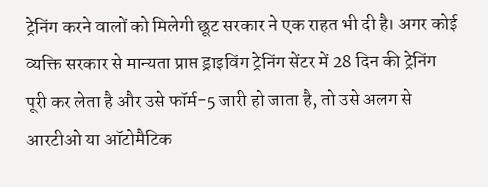ट्रेनिंग करने वालों को मिलेगी छूट सरकार ने एक राहत भी दी है। अगर कोई व्यक्ति सरकार से मान्यता प्राप्त ड्राइविंग ट्रेनिंग सेंटर में 28 दिन की ट्रेनिंग पूरी कर लेता है और उसे फॉर्म-5 जारी हो जाता है, तो उसे अलग से आरटीओ या ऑटोमैटिक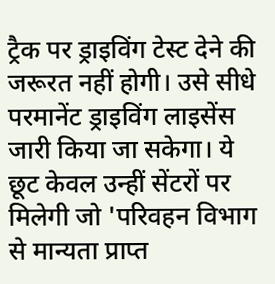ट्रैक पर ड्राइविंग टेस्ट देने की जरूरत नहीं होगी। उसे सीधे परमानेंट ड्राइविंग लाइसेंस जारी किया जा सकेगा। ये छूट केवल उन्हीं सेंटरों पर मिलेगी जो 'परिवहन विभाग से मान्यता प्राप्त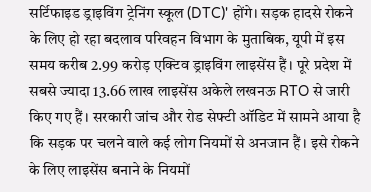सर्टिफाइड ड्राइविंग ट्रेनिंग स्कूल (DTC)' होंगे। सड़क हादसे रोकने के लिए हो रहा बदलाव परिवहन विभाग के मुताबिक, यूपी में इस समय करीब 2.99 करोड़ एक्टिव ड्राइविंग लाइसेंस हैं। पूरे प्रदेश में सबसे ज्यादा 13.66 लाख लाइसेंस अकेले लखनऊ RTO से जारी किए गए हैं। सरकारी जांच और रोड सेफ्टी ऑडिट में सामने आया है कि सड़क पर चलने वाले कई लोग नियमों से अनजान हैं। इसे रोकने के लिए लाइसेंस बनाने के नियमों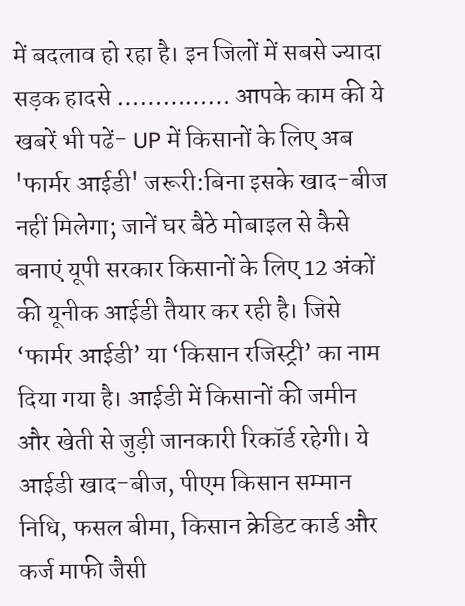में बदलाव हो रहा है। इन जिलों में सबसे ज्यादा सड़क हादसे …………… आपके काम की ये खबरें भी पढें- UP में किसानों के लिए अब 'फार्मर आईडी' जरूरी:बिना इसके खाद-बीज नहीं मिलेगा; जानें घर बैठे मोबाइल से कैसे बनाएं यूपी सरकार किसानों के लिए 12 अंकों की यूनीक आईडी तैयार कर रही है। जिसे ‘फार्मर आईडी’ या ‘किसान रजिस्ट्री’ का नाम दिया गया है। आईडी में किसानों की जमीन और खेती से जुड़ी जानकारी रिकॉर्ड रहेगी। ये आईडी खाद-बीज, पीएम किसान सम्मान निधि, फसल बीमा, किसान क्रेडिट कार्ड और कर्ज माफी जैसी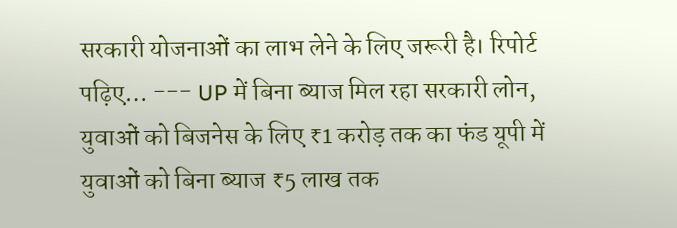सरकारी योजनाओं का लाभ लेने के लिए जरूरी है। रिपोर्ट पढ़िए… --- UP में बिना ब्याज मिल रहा सरकारी लोन, युवाओं को बिजनेस के लिए ₹1 करोड़ तक का फंड यूपी में युवाओं को बिना ब्याज ₹5 लाख तक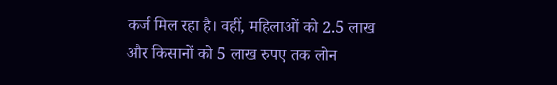कर्ज मिल रहा है। वहीं, महिलाओं को 2.5 लाख और किसानों को 5 लाख रुपए तक लोन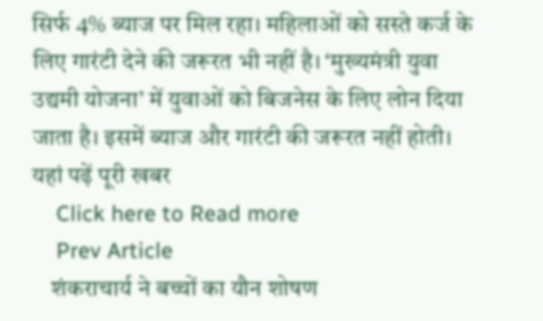सिर्फ 4% ब्याज पर मिल रहा। महिलाओं को सस्ते कर्ज के लिए गारंटी देने की जरूरत भी नहीं है। ‘मुख्यमंत्री युवा उद्यमी योजना’ में युवाओं को बिजनेस के लिए लोन दिया जाता है। इसमें ब्याज और गारंटी की जरूरत नहीं होती। यहां पढ़ें पूरी खबर
    Click here to Read more
    Prev Article
    शंकराचार्य ने बच्चों का यौन शोषण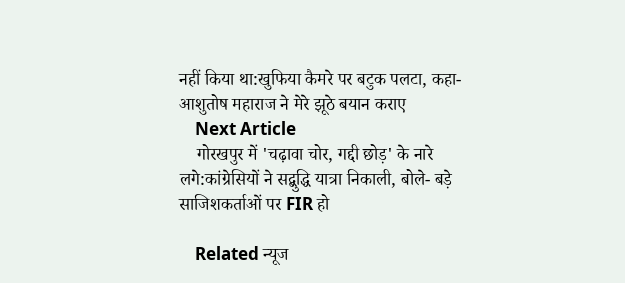नहीं किया था:खुफिया कैमरे पर बटुक पलटा, कहा- आशुतोष महाराज ने मेरे झूठे बयान कराए
    Next Article
    गोरखपुर में 'चढ़ावा चोर, गद्दी छोड़' के नारे लगे:कांग्रेसियों ने सद्बुद्धि यात्रा निकाली, बोले- बड़े साजिशकर्ताओं पर FIR हो

    Related न्यूज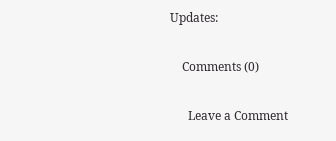Updates:

    Comments (0)

      Leave a Comment